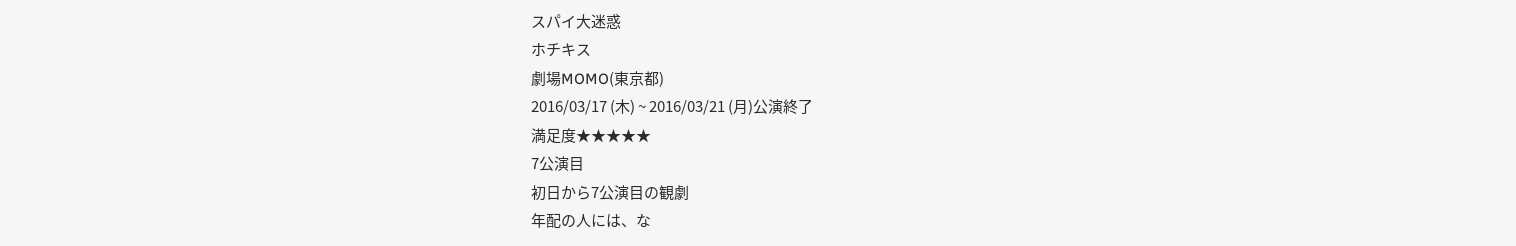スパイ大迷惑
ホチキス
劇場MOMO(東京都)
2016/03/17 (木) ~ 2016/03/21 (月)公演終了
満足度★★★★★
7公演目
初日から7公演目の観劇
年配の人には、な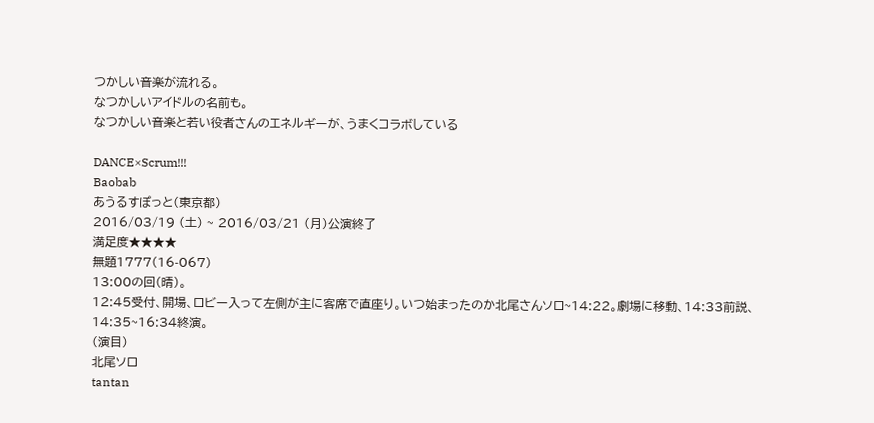つかしい音楽が流れる。
なつかしいアイドルの名前も。
なつかしい音楽と若い役者さんのエネルギーが、うまくコラボしている

DANCE×Scrum!!!
Baobab
あうるすぽっと(東京都)
2016/03/19 (土) ~ 2016/03/21 (月)公演終了
満足度★★★★
無題1777(16-067)
13:00の回(晴)。
12:45受付、開場、ロビー入って左側が主に客席で直座り。いつ始まったのか北尾さんソロ~14:22。劇場に移動、14:33前説、14:35~16:34終演。
(演目)
北尾ソロ
tantan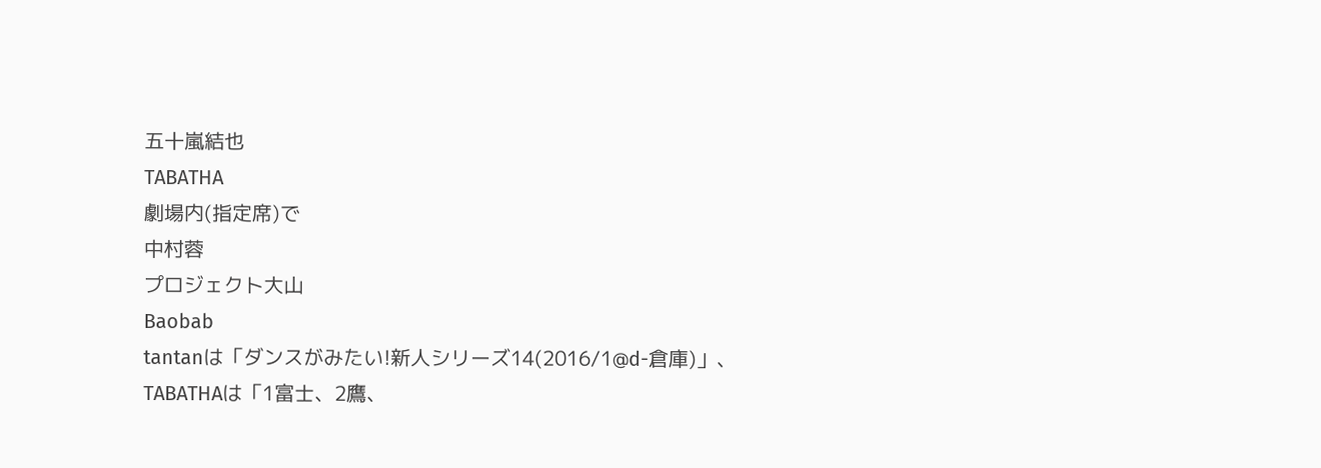五十嵐結也
TABATHA
劇場内(指定席)で
中村蓉
プロジェクト大山
Baobab
tantanは「ダンスがみたい!新人シリーズ14(2016/1@d-倉庫)」、
TABATHAは「1富士、2鷹、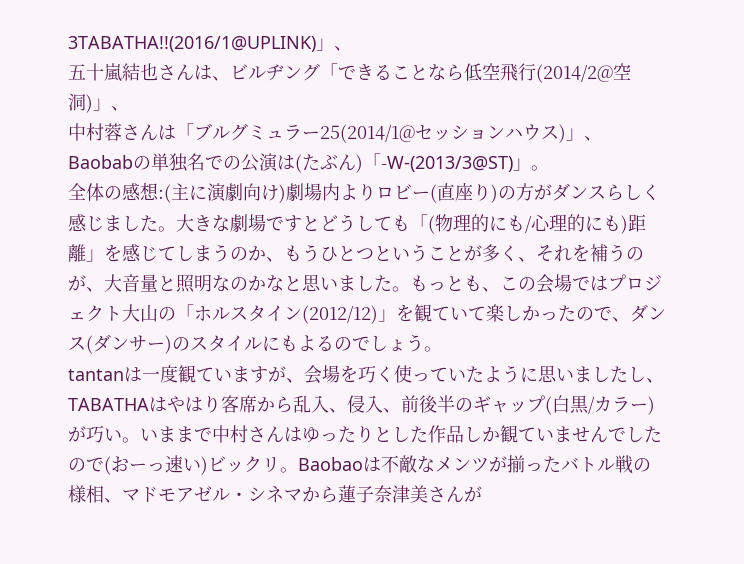3TABATHA!!(2016/1@UPLINK)」、
五十嵐結也さんは、ビルヂング「できることなら低空飛行(2014/2@空洞)」、
中村蓉さんは「ブルグミュラー25(2014/1@セッションハウス)」、
Baobabの単独名での公演は(たぶん)「-W-(2013/3@ST)」。
全体の感想:(主に演劇向け)劇場内よりロビー(直座り)の方がダンスらしく感じました。大きな劇場ですとどうしても「(物理的にも/心理的にも)距離」を感じてしまうのか、もうひとつということが多く、それを補うのが、大音量と照明なのかなと思いました。もっとも、この会場ではプロジェクト大山の「ホルスタイン(2012/12)」を観ていて楽しかったので、ダンス(ダンサー)のスタイルにもよるのでしょう。
tantanは一度観ていますが、会場を巧く使っていたように思いましたし、TABATHAはやはり客席から乱入、侵入、前後半のギャップ(白黒/カラー)が巧い。いままで中村さんはゆったりとした作品しか観ていませんでしたので(おーっ速い)ビックリ。Baobaoは不敵なメンツが揃ったバトル戦の様相、マドモアゼル・シネマから蓮子奈津美さんが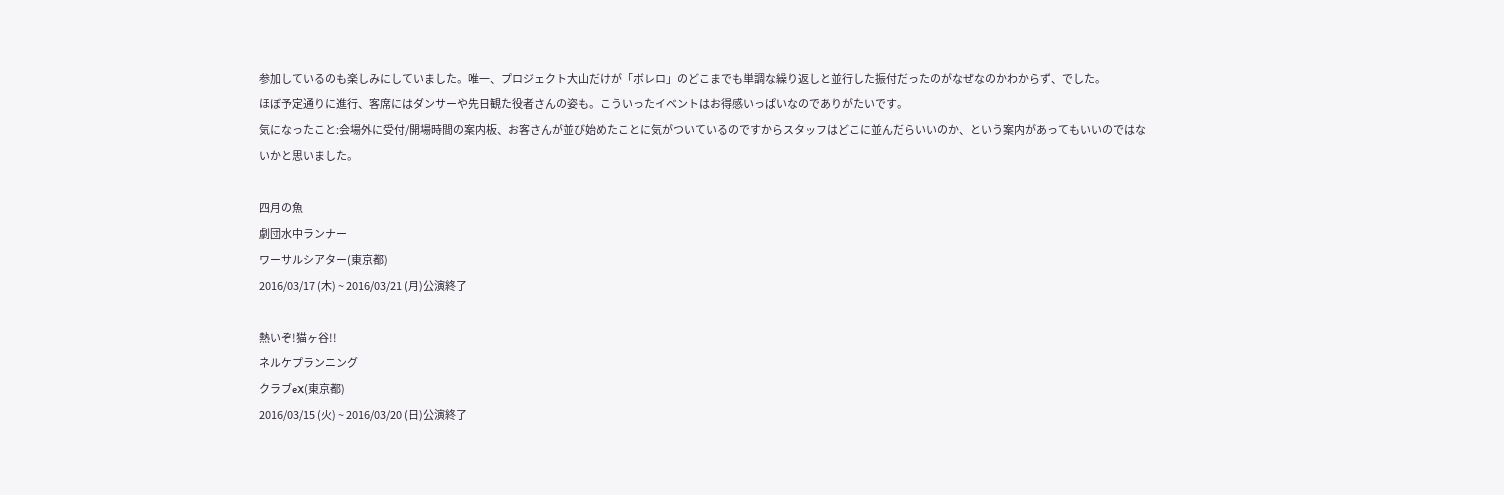参加しているのも楽しみにしていました。唯一、プロジェクト大山だけが「ボレロ」のどこまでも単調な繰り返しと並行した振付だったのがなぜなのかわからず、でした。
ほぼ予定通りに進行、客席にはダンサーや先日観た役者さんの姿も。こういったイベントはお得感いっぱいなのでありがたいです。
気になったこと:会場外に受付/開場時間の案内板、お客さんが並び始めたことに気がついているのですからスタッフはどこに並んだらいいのか、という案内があってもいいのではないかと思いました。

四月の魚
劇団水中ランナー
ワーサルシアター(東京都)
2016/03/17 (木) ~ 2016/03/21 (月)公演終了

熱いぞ!猫ヶ谷!!
ネルケプランニング
クラブeX(東京都)
2016/03/15 (火) ~ 2016/03/20 (日)公演終了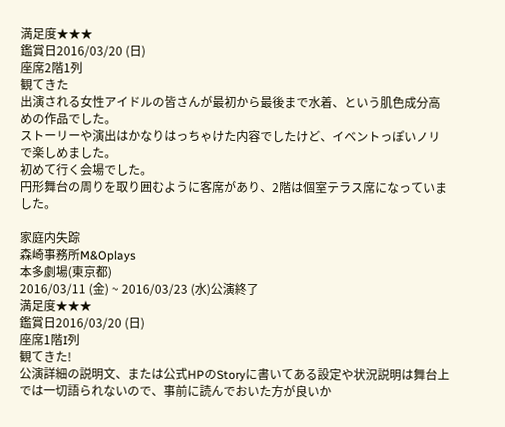満足度★★★
鑑賞日2016/03/20 (日)
座席2階1列
観てきた
出演される女性アイドルの皆さんが最初から最後まで水着、という肌色成分高めの作品でした。
ストーリーや演出はかなりはっちゃけた内容でしたけど、イベントっぽいノリで楽しめました。
初めて行く会場でした。
円形舞台の周りを取り囲むように客席があり、2階は個室テラス席になっていました。

家庭内失踪
森崎事務所M&Oplays
本多劇場(東京都)
2016/03/11 (金) ~ 2016/03/23 (水)公演終了
満足度★★★
鑑賞日2016/03/20 (日)
座席1階I列
観てきた!
公演詳細の説明文、または公式HPのStoryに書いてある設定や状況説明は舞台上では一切語られないので、事前に読んでおいた方が良いか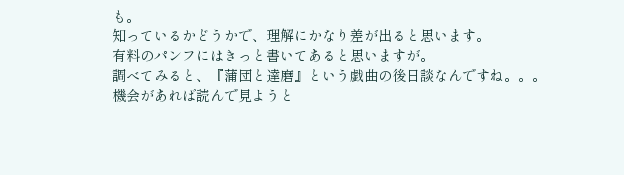も。
知っているかどうかで、理解にかなり差が出ると思います。
有料のパンフにはきっと書いてあると思いますが。
調べてみると、『蒲団と達磨』という戯曲の後日談なんですね。。。
機会があれば読んで見ようと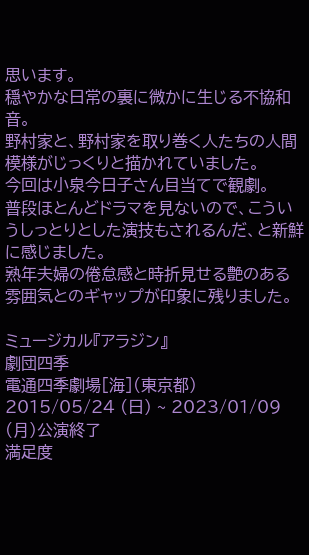思います。
穏やかな日常の裏に微かに生じる不協和音。
野村家と、野村家を取り巻く人たちの人間模様がじっくりと描かれていました。
今回は小泉今日子さん目当てで観劇。
普段ほとんどドラマを見ないので、こういうしっとりとした演技もされるんだ、と新鮮に感じました。
熟年夫婦の倦怠感と時折見せる艶のある雰囲気とのギャップが印象に残りました。

ミュージカル『アラジン』
劇団四季
電通四季劇場[海](東京都)
2015/05/24 (日) ~ 2023/01/09 (月)公演終了
満足度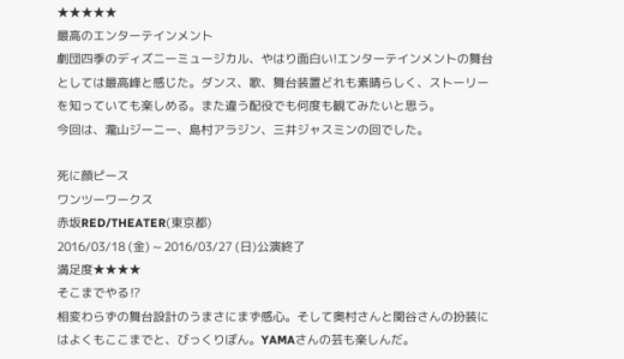★★★★★
最高のエンターテインメント
劇団四季のディズニーミュージカル、やはり面白い!エンターテインメントの舞台としては最高峰と感じた。ダンス、歌、舞台装置どれも素晴らしく、ストーリーを知っていても楽しめる。また違う配役でも何度も観てみたいと思う。
今回は、瀧山ジーニー、島村アラジン、三井ジャスミンの回でした。

死に顔ピース
ワンツーワークス
赤坂RED/THEATER(東京都)
2016/03/18 (金) ~ 2016/03/27 (日)公演終了
満足度★★★★
そこまでやる⁉
相変わらずの舞台設計のうまさにまず感心。そして奥村さんと関谷さんの扮装にはよくもここまでと、びっくりぽん。YAMAさんの芸も楽しんだ。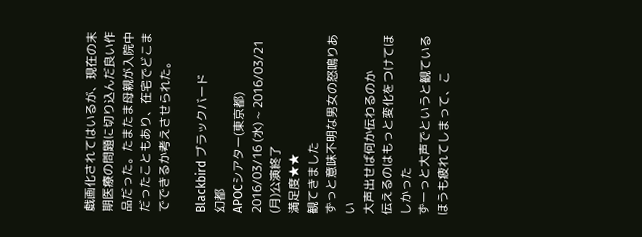戯画化されてはいるが、現在の末期医療の問題に切り込んだ良い作品だった。たまたま母親が入院中だったこともあり、在宅でどこまでできるか考えさせられた。

Blackbird ブラックバード
幻都
APOCシアター(東京都)
2016/03/16 (水) ~ 2016/03/21 (月)公演終了
満足度★★
観てきました
ずっと意味不明な男女の怒鳴りあい
大声出せば何か伝わるのか
伝えるのはもっと変化をつけてほしかった
ずーっと大声でというと観ているほうも疲れてしまって、こ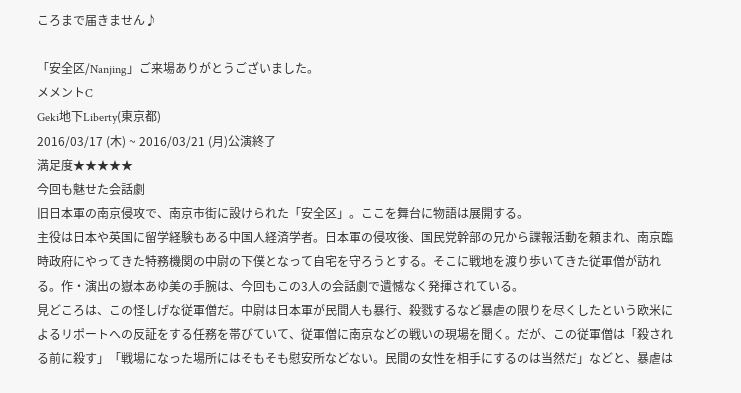ころまで届きません♪

「安全区/Nanjing」ご来場ありがとうございました。
メメントC
Geki地下Liberty(東京都)
2016/03/17 (木) ~ 2016/03/21 (月)公演終了
満足度★★★★★
今回も魅せた会話劇
旧日本軍の南京侵攻で、南京市街に設けられた「安全区」。ここを舞台に物語は展開する。
主役は日本や英国に留学経験もある中国人経済学者。日本軍の侵攻後、国民党幹部の兄から諜報活動を頼まれ、南京臨時政府にやってきた特務機関の中尉の下僕となって自宅を守ろうとする。そこに戦地を渡り歩いてきた従軍僧が訪れる。作・演出の嶽本あゆ美の手腕は、今回もこの3人の会話劇で遺憾なく発揮されている。
見どころは、この怪しげな従軍僧だ。中尉は日本軍が民間人も暴行、殺戮するなど暴虐の限りを尽くしたという欧米によるリポートへの反証をする任務を帯びていて、従軍僧に南京などの戦いの現場を聞く。だが、この従軍僧は「殺される前に殺す」「戦場になった場所にはそもそも慰安所などない。民間の女性を相手にするのは当然だ」などと、暴虐は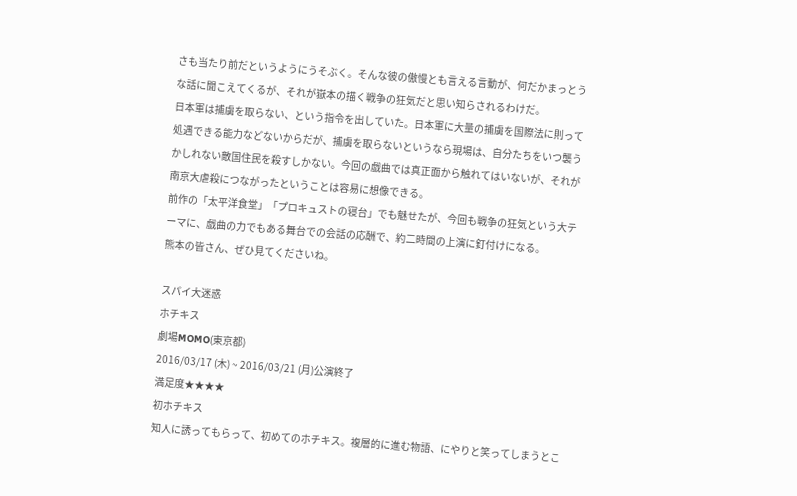さも当たり前だというようにうそぶく。そんな彼の傲慢とも言える言動が、何だかまっとうな話に聞こえてくるが、それが嶽本の描く戦争の狂気だと思い知らされるわけだ。
日本軍は捕虜を取らない、という指令を出していた。日本軍に大量の捕虜を国際法に則って処遇できる能力などないからだが、捕虜を取らないというなら現場は、自分たちをいつ襲うかしれない敵国住民を殺すしかない。今回の戯曲では真正面から触れてはいないが、それが南京大虐殺につながったということは容易に想像できる。
前作の「太平洋食堂」「プロキュストの寝台」でも魅せたが、今回も戦争の狂気という大テーマに、戯曲の力でもある舞台での会話の応酬で、約二時間の上演に釘付けになる。
熊本の皆さん、ぜひ見てくださいね。

スパイ大迷惑
ホチキス
劇場MOMO(東京都)
2016/03/17 (木) ~ 2016/03/21 (月)公演終了
満足度★★★★
初ホチキス
知人に誘ってもらって、初めてのホチキス。複層的に進む物語、にやりと笑ってしまうとこ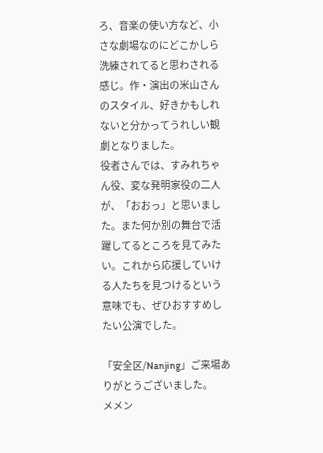ろ、音楽の使い方など、小さな劇場なのにどこかしら洗練されてると思わされる感じ。作・演出の米山さんのスタイル、好きかもしれないと分かってうれしい観劇となりました。
役者さんでは、すみれちゃん役、変な発明家役の二人が、「おおっ」と思いました。また何か別の舞台で活躍してるところを見てみたい。これから応援していける人たちを見つけるという意味でも、ぜひおすすめしたい公演でした。

「安全区/Nanjing」ご来場ありがとうございました。
メメン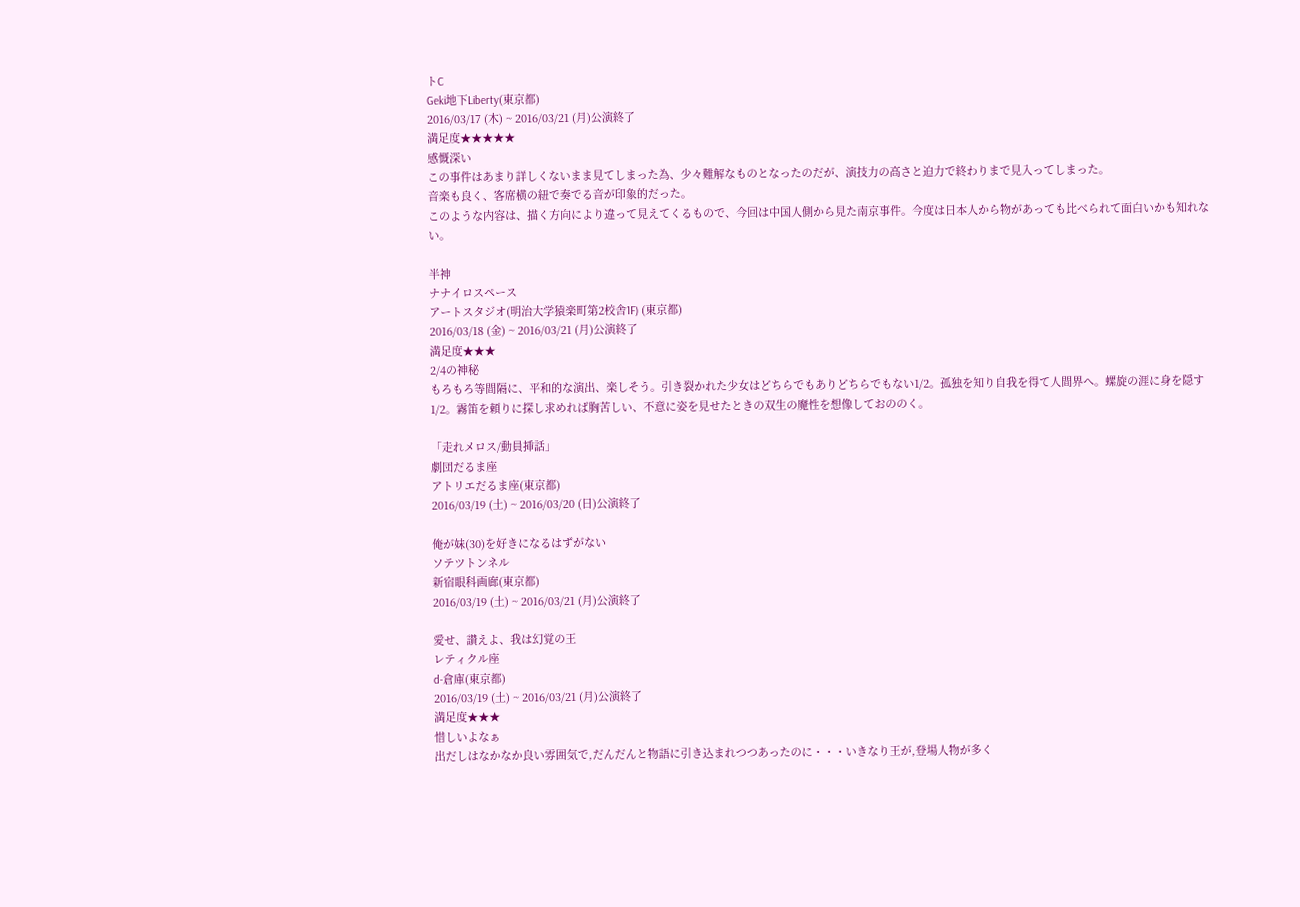トC
Geki地下Liberty(東京都)
2016/03/17 (木) ~ 2016/03/21 (月)公演終了
満足度★★★★★
感慨深い
この事件はあまり詳しくないまま見てしまった為、少々難解なものとなったのだが、演技力の高さと迫力で終わりまで見入ってしまった。
音楽も良く、客席横の紐で奏でる音が印象的だった。
このような内容は、描く方向により違って見えてくるもので、今回は中国人側から見た南京事件。今度は日本人から物があっても比べられて面白いかも知れない。

半神
ナナイロスペース
アートスタジオ(明治大学猿楽町第2校舎1F) (東京都)
2016/03/18 (金) ~ 2016/03/21 (月)公演終了
満足度★★★
2/4の神秘
もろもろ等間隔に、平和的な演出、楽しそう。引き裂かれた少女はどちらでもありどちらでもない1/2。孤独を知り自我を得て人間界へ。螺旋の涯に身を隠す1/2。霧笛を頼りに探し求めれば胸苦しい、不意に姿を見せたときの双生の魔性を想像しておののく。

「走れメロス/動員挿話」
劇団だるま座
アトリエだるま座(東京都)
2016/03/19 (土) ~ 2016/03/20 (日)公演終了

俺が妹(30)を好きになるはずがない
ソテツトンネル
新宿眼科画廊(東京都)
2016/03/19 (土) ~ 2016/03/21 (月)公演終了

愛せ、讃えよ、我は幻覚の王
レティクル座
d-倉庫(東京都)
2016/03/19 (土) ~ 2016/03/21 (月)公演終了
満足度★★★
惜しいよなぁ
出だしはなかなか良い雰囲気で,だんだんと物語に引き込まれつつあったのに・・・いきなり王が,登場人物が多く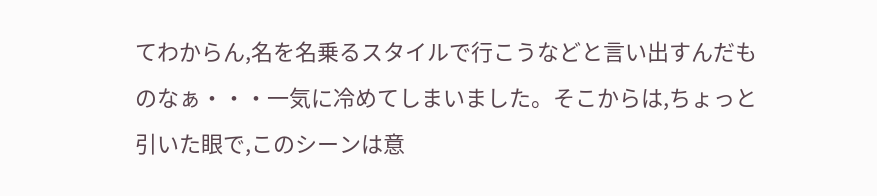てわからん,名を名乗るスタイルで行こうなどと言い出すんだものなぁ・・・一気に冷めてしまいました。そこからは,ちょっと引いた眼で,このシーンは意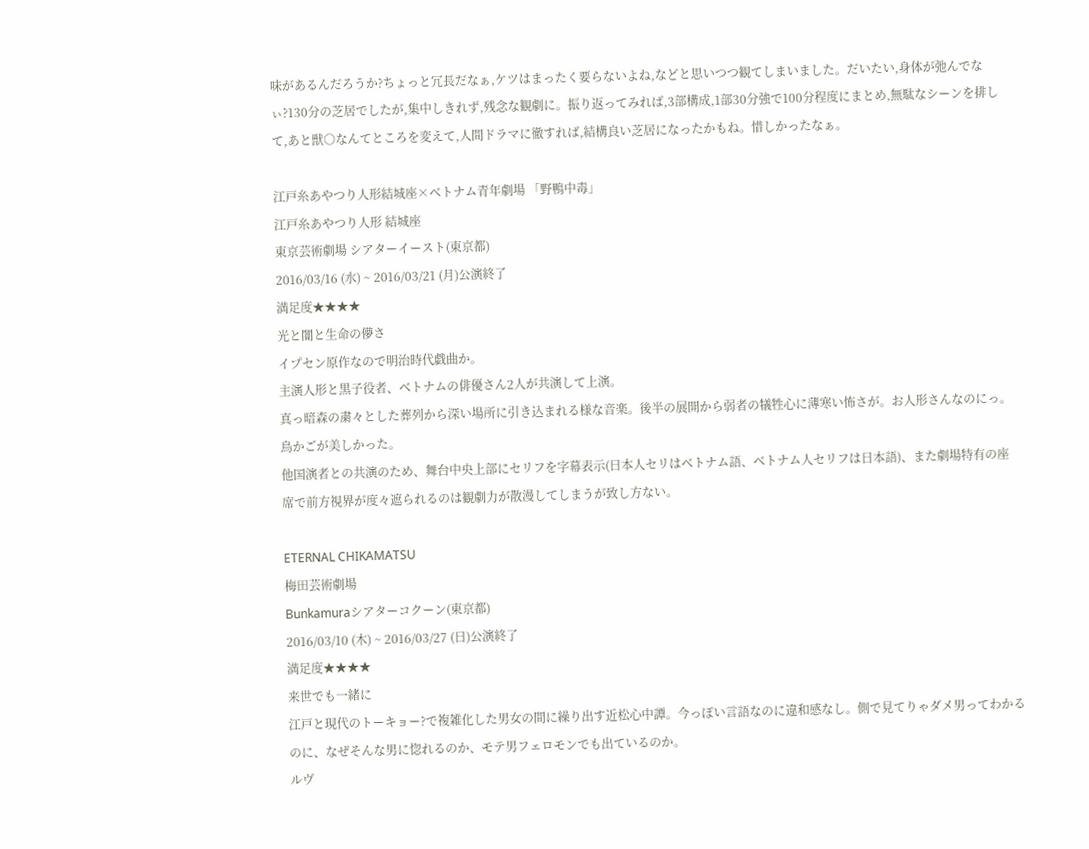味があるんだろうか?ちょっと冗長だなぁ,ケツはまったく要らないよね,などと思いつつ観てしまいました。だいたい,身体が弛んでなぃ?130分の芝居でしたが,集中しきれず,残念な観劇に。振り返ってみれば,3部構成,1部30分強で100分程度にまとめ,無駄なシーンを排して,あと獣○なんてところを変えて,人間ドラマに徹すれば,結構良い芝居になったかもね。惜しかったなぁ。

江戸糸あやつり人形結城座×ベトナム青年劇場 「野鴨中毒」
江戸糸あやつり人形 結城座
東京芸術劇場 シアターイースト(東京都)
2016/03/16 (水) ~ 2016/03/21 (月)公演終了
満足度★★★★
光と闇と生命の儚さ
イプセン原作なので明治時代戯曲か。
主演人形と黒子役者、ベトナムの俳優さん2人が共演して上演。
真っ暗森の粛々とした葬列から深い場所に引き込まれる様な音楽。後半の展開から弱者の犠牲心に薄寒い怖さが。お人形さんなのにっ。
鳥かごが美しかった。
他国演者との共演のため、舞台中央上部にセリフを字幕表示(日本人セリはベトナム語、ベトナム人セリフは日本語)、また劇場特有の座席で前方視界が度々遮られるのは観劇力が散漫してしまうが致し方ない。

ETERNAL CHIKAMATSU
梅田芸術劇場
Bunkamuraシアターコクーン(東京都)
2016/03/10 (木) ~ 2016/03/27 (日)公演終了
満足度★★★★
来世でも一緒に
江戸と現代のトーキョー?で複雑化した男女の間に繰り出す近松心中譚。今っぽい言語なのに違和感なし。側で見てりゃダメ男ってわかるのに、なぜそんな男に惚れるのか、モテ男フェロモンでも出ているのか。
ルヴ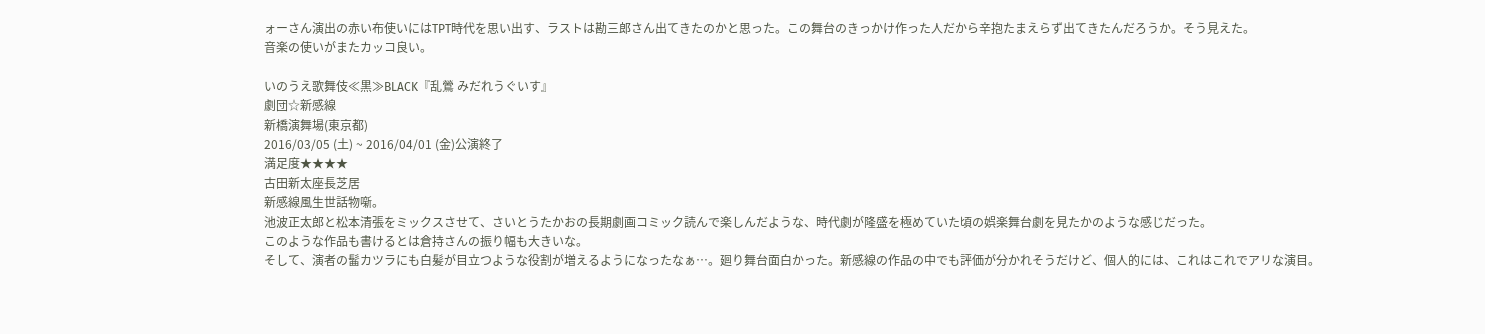ォーさん演出の赤い布使いにはTPT時代を思い出す、ラストは勘三郎さん出てきたのかと思った。この舞台のきっかけ作った人だから辛抱たまえらず出てきたんだろうか。そう見えた。
音楽の使いがまたカッコ良い。

いのうえ歌舞伎≪黒≫BLACK『乱鶯 みだれうぐいす』
劇団☆新感線
新橋演舞場(東京都)
2016/03/05 (土) ~ 2016/04/01 (金)公演終了
満足度★★★★
古田新太座長芝居
新感線風生世話物噺。
池波正太郎と松本清張をミックスさせて、さいとうたかおの長期劇画コミック読んで楽しんだような、時代劇が隆盛を極めていた頃の娯楽舞台劇を見たかのような感じだった。
このような作品も書けるとは倉持さんの振り幅も大きいな。
そして、演者の髷カツラにも白髪が目立つような役割が増えるようになったなぁ…。廻り舞台面白かった。新感線の作品の中でも評価が分かれそうだけど、個人的には、これはこれでアリな演目。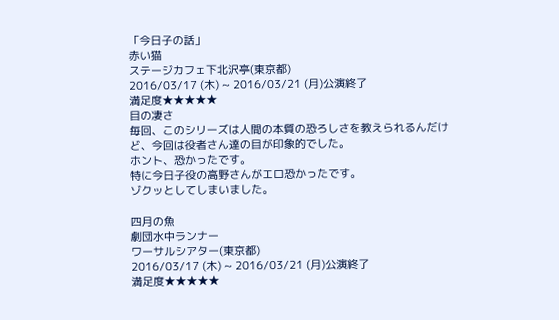「今日子の話」
赤い猫
ステージカフェ下北沢亭(東京都)
2016/03/17 (木) ~ 2016/03/21 (月)公演終了
満足度★★★★★
目の凄さ
毎回、このシリーズは人間の本質の恐ろしさを教えられるんだけど、今回は役者さん達の目が印象的でした。
ホント、恐かったです。
特に今日子役の高野さんがエロ恐かったです。
ゾクッとしてしまいました。

四月の魚
劇団水中ランナー
ワーサルシアター(東京都)
2016/03/17 (木) ~ 2016/03/21 (月)公演終了
満足度★★★★★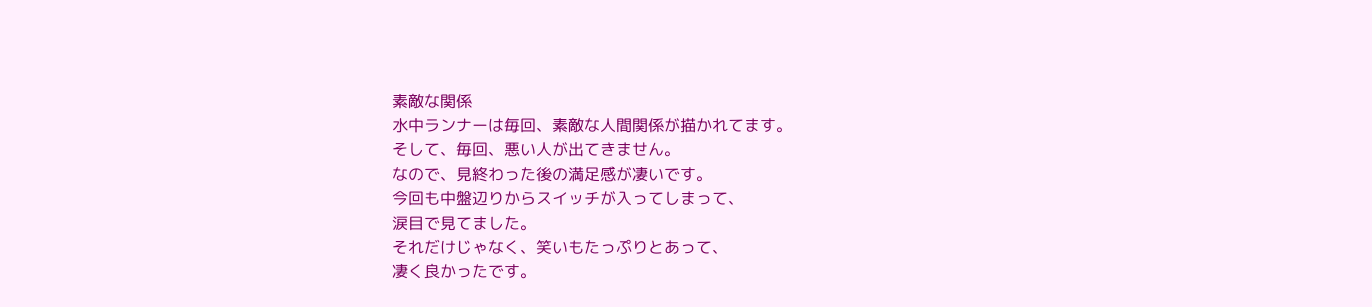素敵な関係
水中ランナーは毎回、素敵な人間関係が描かれてます。
そして、毎回、悪い人が出てきません。
なので、見終わった後の満足感が凄いです。
今回も中盤辺りからスイッチが入ってしまって、
涙目で見てました。
それだけじゃなく、笑いもたっぷりとあって、
凄く良かったです。